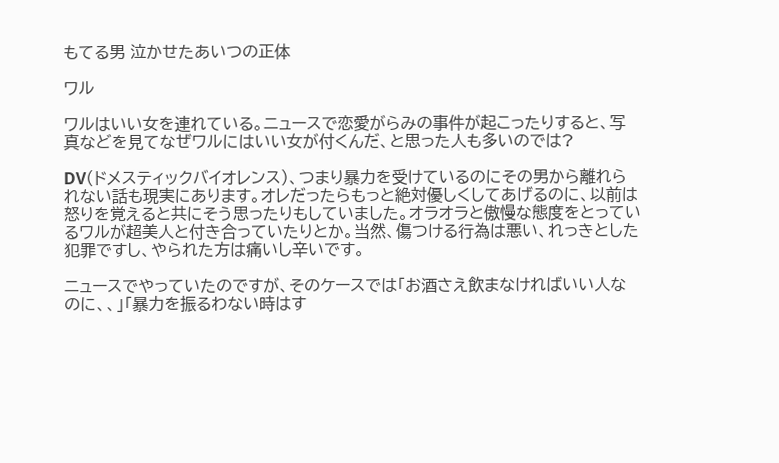もてる男 泣かせたあいつの正体

ワル

ワルはいい女を連れている。ニュースで恋愛がらみの事件が起こったりすると、写真などを見てなぜワルにはいい女が付くんだ、と思った人も多いのでは?

DV(ドメスティックバイオレンス)、つまり暴力を受けているのにその男から離れられない話も現実にあります。オレだったらもっと絶対優しくしてあげるのに、以前は怒りを覚えると共にそう思ったりもしていました。オラオラと傲慢な態度をとっているワルが超美人と付き合っていたりとか。当然、傷つける行為は悪い、れっきとした犯罪ですし、やられた方は痛いし辛いです。

ニュースでやっていたのですが、そのケースでは「お酒さえ飲まなければいい人なのに、、」「暴力を振るわない時はす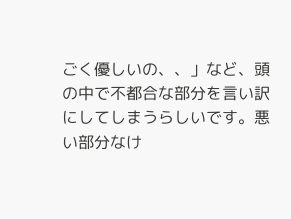ごく優しいの、、」など、頭の中で不都合な部分を言い訳にしてしまうらしいです。悪い部分なけ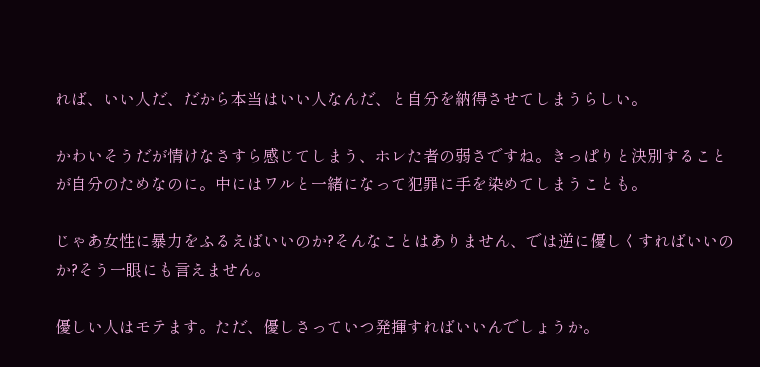れば、いい人だ、だから本当はいい人なんだ、と自分を納得させてしまうらしい。

かわいそうだが情けなさすら感じてしまう、ホレた者の弱さですね。きっぱりと決別することが自分のためなのに。中にはワルと一緒になって犯罪に手を染めてしまうことも。

じゃあ女性に暴力をふるえばいいのか?そんなことはありません、では逆に優しくすればいいのか?そう一眼にも言えません。

優しい人はモテます。ただ、優しさっていつ発揮すればいいんでしょうか。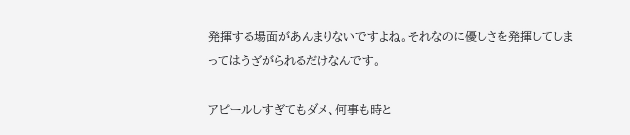発揮する場面があんまりないですよね。それなのに優しさを発揮してしまってはうざがられるだけなんです。

アピールしすぎてもダメ、何事も時と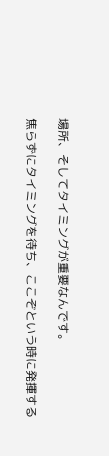場所、そしてタイミングが重要なんです。

焦らずにタイミングを待ち、ここぞという時に発揮する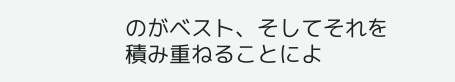のがベスト、そしてそれを積み重ねることによ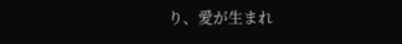り、愛が生まれ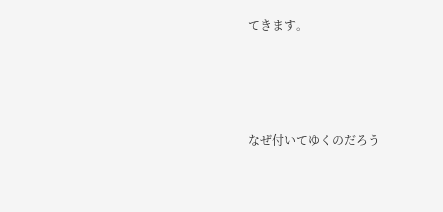てきます。




なぜ付いてゆくのだろう